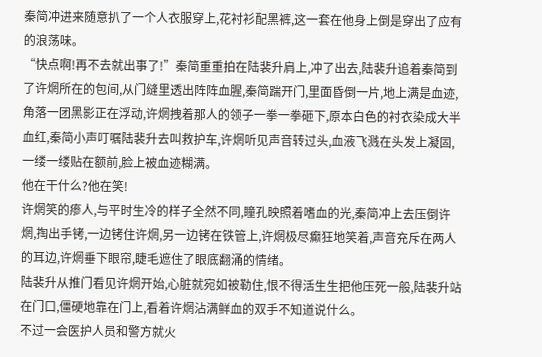秦简冲进来随意扒了一个人衣服穿上,花衬衫配黑裤,这一套在他身上倒是穿出了应有的浪荡味。
“快点啊!再不去就出事了!”秦简重重拍在陆裴升肩上,冲了出去,陆裴升追着秦简到了许焹所在的包间,从门缝里透出阵阵血腥,秦简踹开门,里面昏倒一片,地上满是血迹,角落一团黑影正在浮动,许焹拽着那人的领子一拳一拳砸下,原本白色的衬衣染成大半血红,秦简小声叮嘱陆裴升去叫救护车,许焹听见声音转过头,血液飞溅在头发上凝固,一缕一缕贴在额前,脸上被血迹糊满。
他在干什么?他在笑!
许焹笑的瘆人,与平时生冷的样子全然不同,瞳孔映照着嗜血的光,秦简冲上去压倒许焹,掏出手铐,一边铐住许焹,另一边铐在铁管上,许焹极尽癫狂地笑着,声音充斥在两人的耳边,许焹垂下眼帘,睫毛遮住了眼底翻涌的情绪。
陆裴升从推门看见许焹开始,心脏就宛如被勒住,恨不得活生生把他压死一般,陆裴升站在门口,僵硬地靠在门上,看着许焹沾满鲜血的双手不知道说什么。
不过一会医护人员和警方就火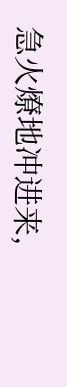急火燎地冲进来,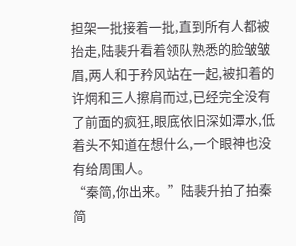担架一批接着一批,直到所有人都被抬走,陆裴升看着领队熟悉的脸皱皱眉,两人和于矜风站在一起,被扣着的许焹和三人擦肩而过,已经完全没有了前面的疯狂,眼底依旧深如潭水,低着头不知道在想什么,一个眼神也没有给周围人。
“秦简,你出来。”陆裴升拍了拍秦简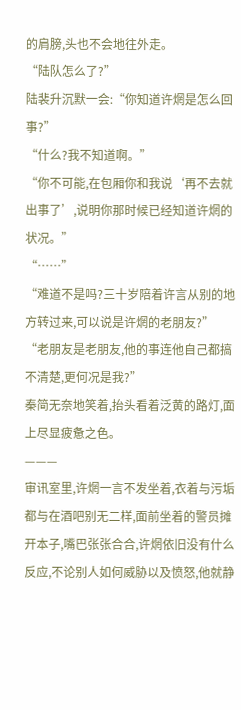的肩膀,头也不会地往外走。
“陆队怎么了?”
陆裴升沉默一会:“你知道许焹是怎么回事?”
“什么?我不知道啊。”
“你不可能,在包厢你和我说‘再不去就出事了’,说明你那时候已经知道许焹的状况。”
“……”
“难道不是吗?三十岁陪着许言从别的地方转过来,可以说是许焹的老朋友?”
“老朋友是老朋友,他的事连他自己都搞不清楚,更何况是我?”
秦简无奈地笑着,抬头看着泛黄的路灯,面上尽显疲惫之色。
———
审讯室里,许焹一言不发坐着,衣着与污垢都与在酒吧别无二样,面前坐着的警员摊开本子,嘴巴张张合合,许焹依旧没有什么反应,不论别人如何威胁以及愤怒,他就静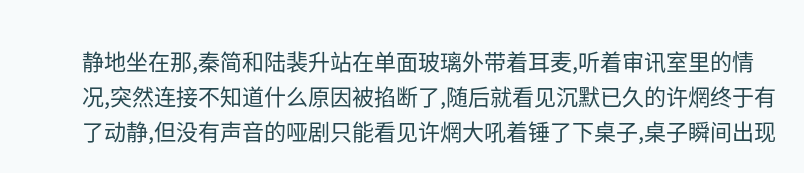静地坐在那,秦简和陆裴升站在单面玻璃外带着耳麦,听着审讯室里的情况,突然连接不知道什么原因被掐断了,随后就看见沉默已久的许焹终于有了动静,但没有声音的哑剧只能看见许焹大吼着锤了下桌子,桌子瞬间出现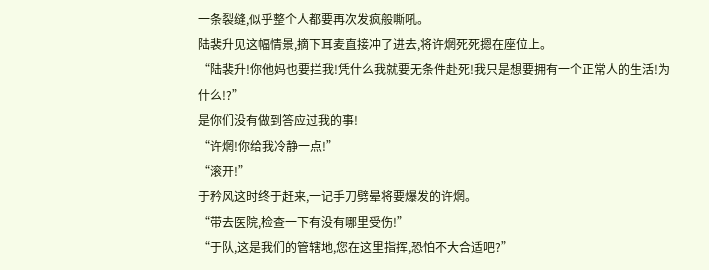一条裂缝,似乎整个人都要再次发疯般嘶吼。
陆裴升见这幅情景,摘下耳麦直接冲了进去,将许焹死死摁在座位上。
“陆裴升!你他妈也要拦我!凭什么我就要无条件赴死!我只是想要拥有一个正常人的生活!为什么!?”
是你们没有做到答应过我的事!
“许焹!你给我冷静一点!”
“滚开!”
于矜风这时终于赶来,一记手刀劈晕将要爆发的许焹。
“带去医院,检查一下有没有哪里受伤!”
“于队,这是我们的管辖地,您在这里指挥,恐怕不大合适吧?”